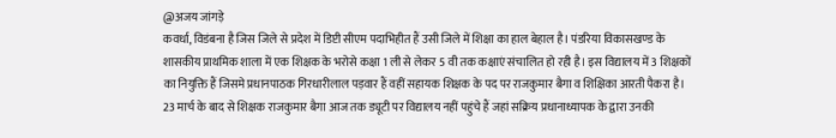@अजय जांगड़े
कवर्धा, विडंबना है जिस जिले से प्रदेश में डिप्टी सीएम पदाभिहीत हैं उसी जिले में शिक्षा का हाल बेहाल है। पंडरिया विकासखण्ड के शासकीय प्राथमिक शाला में एक शिक्षक के भरोसे कक्षा 1 ली से लेकर 5 वी तक कक्षाएं संचालित हो रही है। इस विद्यालय में 3 शिक्षकों का नियुक्ति हैं जिसमे प्रधानपाठक गिरधारीलाल पड़वार हैं वहीं सहायक शिक्षक के पद पर राजकुमार बैगा व शिक्षिका आरती पैकरा है।
23 मार्च के बाद से शिक्षक राजकुमार बैगा आज तक ड्यूटी पर विद्यालय नहीं पहुंचे हैं जहां सक्रिय प्रधानाध्यापक के द्वारा उनकी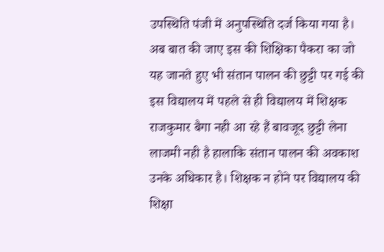उपस्थिति पंजी में अनुपस्थिति दर्ज किया गया है। अब बात की जाए इस की शिक्षिका पैकरा का जो यह जानते हुए भी संतान पालन की छुट्टी पर गई की इस विद्यालय में पहले से ही विद्यालय में शिक्षक राजकुमार बैगा नही आ रहे हैं बावजूद छुट्टी लेना लाजमी नही है हालाकि संतान पालन की अवकाश उनके अधिकार है। शिक्षक न होने पर विद्यालय की शिक्षा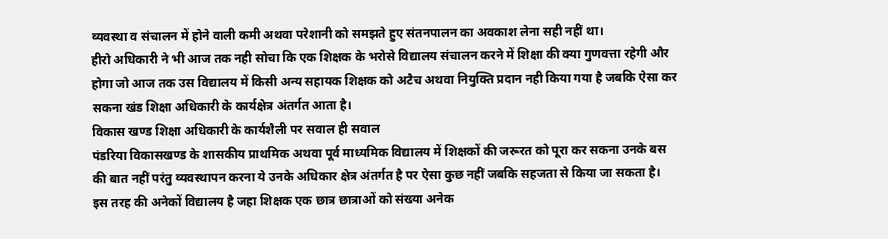व्यवस्था व संचालन में होने वाली कमी अथवा परेशानी को समझते हुए संतनपालन का अवकाश लेना सही नहीं था।
हीरो अधिकारी ने भी आज तक नही सोचा कि एक शिक्षक के भरोसे विद्यालय संचालन करने में शिक्षा की क्या गुणवत्ता रहेगी और होगा जो आज तक उस विद्यालय में किसी अन्य सहायक शिक्षक को अटैच अथवा नियुक्ति प्रदान नही किया गया है जबकि ऐसा कर सकना खंड शिक्षा अधिकारी के कार्यक्षेत्र अंतर्गत आता है।
विकास खण्ड शिक्षा अधिकारी के कार्यशैली पर सवाल ही सवाल
पंडरिया विकासखण्ड के शासकीय प्राथमिक अथवा पूर्व माध्यमिक विद्यालय में शिक्षकों की जरूरत को पूरा कर सकना उनके बस की बात नहीं परंतु व्यवस्थापन करना ये उनके अधिकार क्षेत्र अंतर्गत है पर ऐसा कुछ नहीं जबकि सहजता से किया जा सकता है।
इस तरह की अनेकों विद्यालय है जहा शिक्षक एक छात्र छात्राओं को संख्या अनेक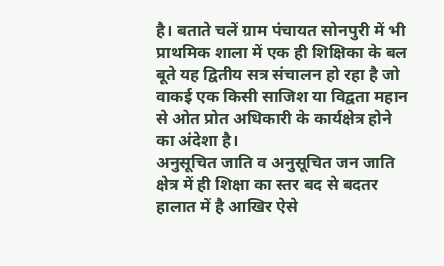है। बताते चलें ग्राम पंचायत सोनपुरी में भी प्राथमिक शाला में एक ही शिक्षिका के बल बूते यह द्वितीय सत्र संचालन हो रहा है जो वाकई एक किसी साजिश या विद्वता महान से ओत प्रोत अधिकारी के कार्यक्षेत्र होने का अंदेशा है।
अनुसूचित जाति व अनुसूचित जन जाति क्षेत्र में ही शिक्षा का स्तर बद से बदतर हालात में है आखिर ऐसे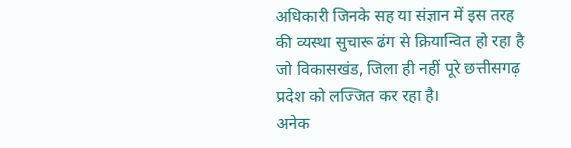अधिकारी जिनके सह या संज्ञान में इस तरह की व्यस्था सुचारू ढंग से क्रियान्वित हो रहा है जो विकासखंड, जिला ही नहीं पूरे छत्तीसगढ़ प्रदेश को लज्जित कर रहा है।
अनेक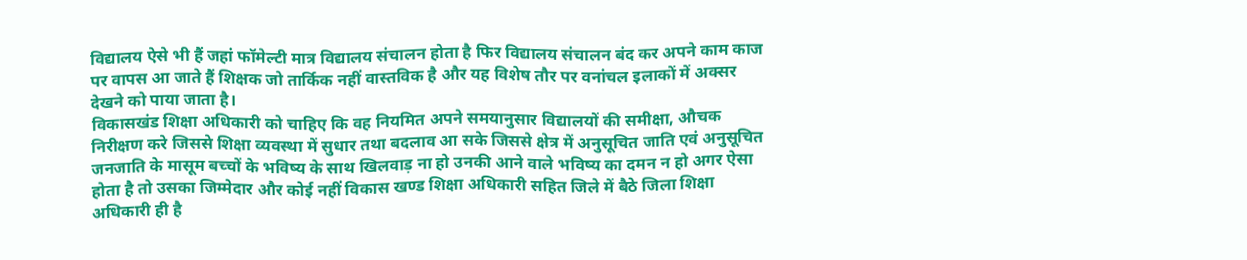विद्यालय ऐसे भी हैं जहां फॉमेल्टी मात्र विद्यालय संचालन होता है फिर विद्यालय संचालन बंद कर अपने काम काज पर वापस आ जाते हैं शिक्षक जो तार्किक नहीं वास्तविक है और यह विशेष तौर पर वनांचल इलाकों में अक्सर देखने को पाया जाता है।
विकासखंड शिक्षा अधिकारी को चाहिए कि वह नियमित अपने समयानुसार विद्यालयों की समीक्षा, औचक निरीक्षण करे जिससे शिक्षा व्यवस्था में सुधार तथा बदलाव आ सके जिससे क्षेत्र में अनुसूचित जाति एवं अनुसूचित जनजाति के मासूम बच्चों के भविष्य के साथ खिलवाड़ ना हो उनकी आने वाले भविष्य का दमन न हो अगर ऐसा होता है तो उसका जिम्मेदार और कोई नहीं विकास खण्ड शिक्षा अधिकारी सहित जिले में बैठे जिला शिक्षा अधिकारी ही है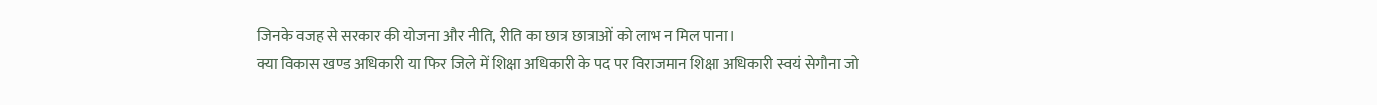जिनके वजह से सरकार की योजना और नीति, रीति का छात्र छात्राओं को लाभ न मिल पाना।
क्या विकास खण्ड अधिकारी या फिर जिले में शिक्षा अधिकारी के पद पर विराजमान शिक्षा अधिकारी स्वयं सेगौना जो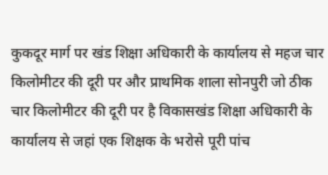कुकदूर मार्ग पर खंड शिक्षा अधिकारी के कार्यालय से महज चार किलोमीटर की दूरी पर और प्राथमिक शाला सोनपुरी जो ठीक चार किलोमीटर की दूरी पर है विकासखंड शिक्षा अधिकारी के कार्यालय से जहां एक शिक्षक के भरोसे पूरी पांच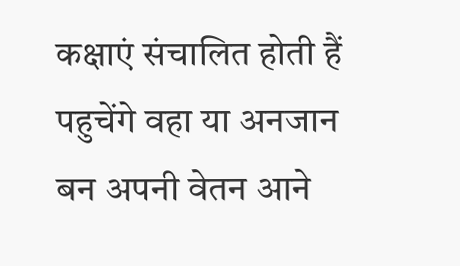कक्षाएं संचालित होती हैं पहुचेंगे वहा या अनजान बन अपनी वेतन आने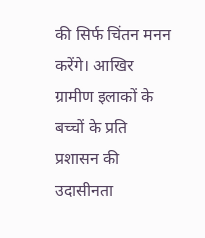की सिर्फ चिंतन मनन करेंगे। आखिर ग्रामीण इलाकों के बच्चों के प्रति प्रशासन की उदासीनता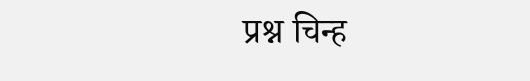प्रश्न चिन्ह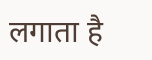लगाता है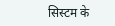सिस्टम के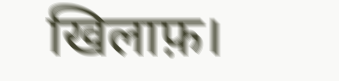खिलाफ़।